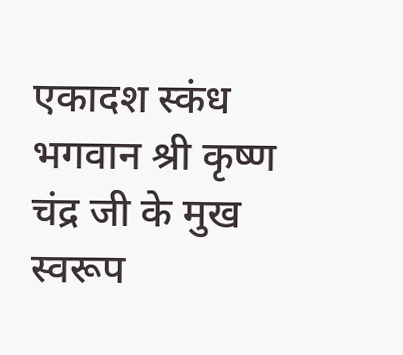एकादश स्कंध भगवान श्री कृष्ण चंद्र जी के मुख स्वरूप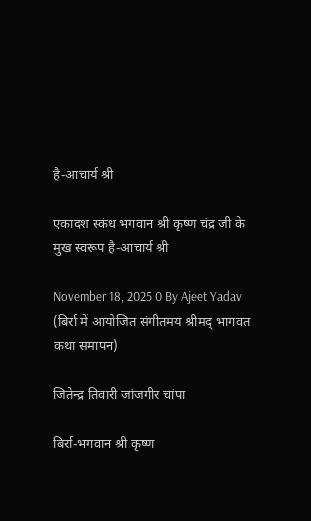है-आचार्य श्री

एकादश स्कंध भगवान श्री कृष्ण चंद्र जी के मुख स्वरूप है-आचार्य श्री

November 18, 2025 0 By Ajeet Yadav
(बिर्रा में आयोजित संगीतमय श्रीमद् भागवत कथा समापन)

जितेन्द्र तिवारी जांजगीर चांपा

बिर्रा-भगवान श्री कृष्ण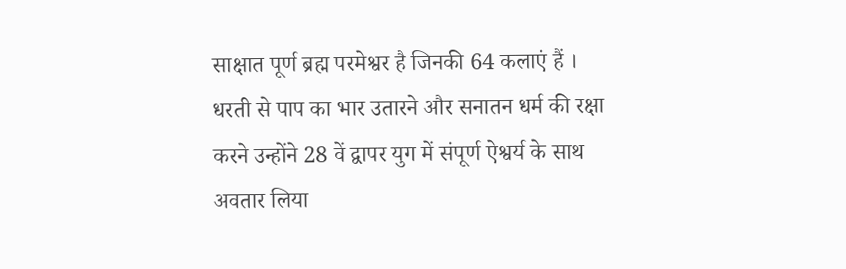साक्षात पूर्ण ब्रह्म परमेश्वर है जिनकी 64 कलाएं हैं । धरती से पाप का भार उतारने और सनातन धर्म की रक्षा करने उन्होंने 28 वें द्वापर युग में संपूर्ण ऐश्वर्य के साथ अवतार लिया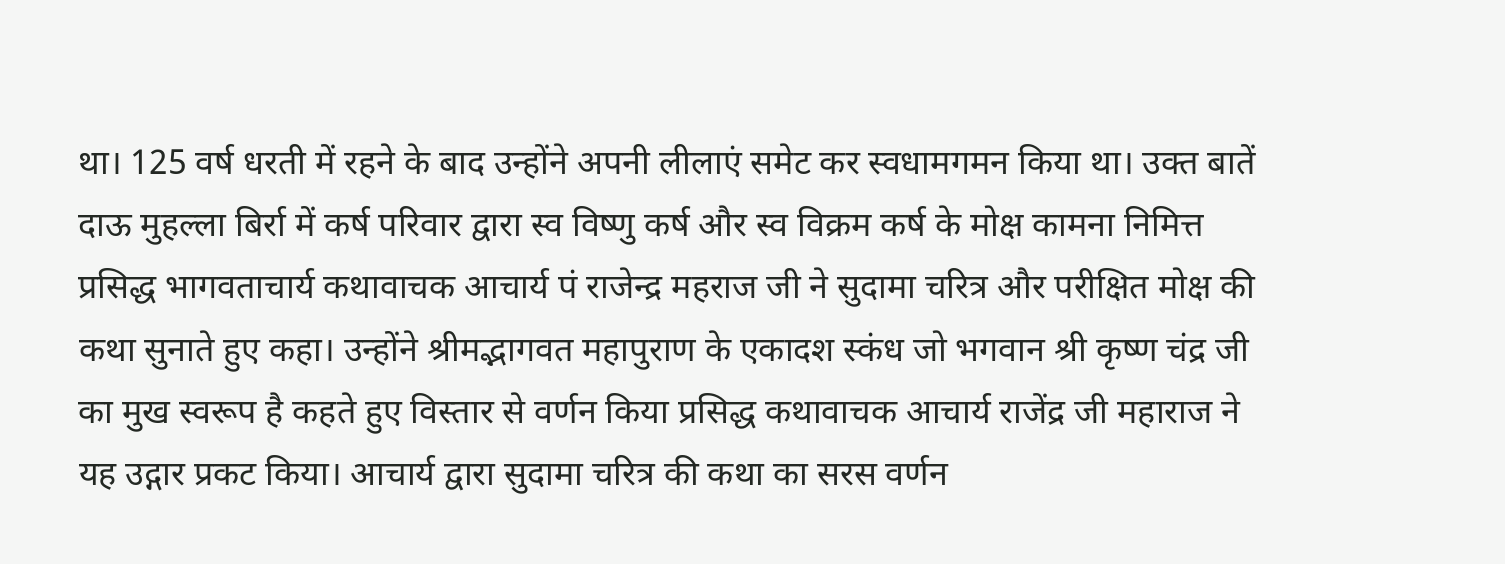था। 125 वर्ष धरती में रहने के बाद उन्होंने अपनी लीलाएं समेट कर स्वधामगमन किया था। उक्त बातें दाऊ मुहल्ला बिर्रा में कर्ष परिवार द्वारा स्व विष्णु कर्ष और स्व विक्रम कर्ष के मोक्ष कामना निमित्त प्रसिद्ध भागवताचार्य कथावाचक आचार्य पं राजेन्द्र महराज जी ने सुदामा चरित्र और परीक्षित मोक्ष की कथा सुनाते हुए कहा। उन्होंने श्रीमद्भागवत महापुराण के एकादश स्कंध जो भगवान श्री कृष्ण चंद्र जी का मुख स्वरूप है कहते हुए विस्तार से वर्णन किया प्रसिद्ध कथावाचक आचार्य राजेंद्र जी महाराज ने यह उद्गार प्रकट किया। आचार्य द्वारा सुदामा चरित्र की कथा का सरस वर्णन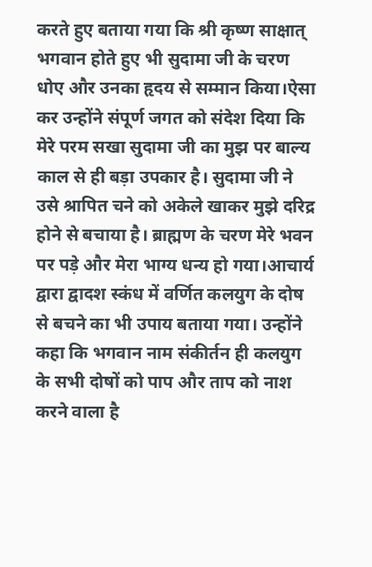करते हुए बताया गया कि श्री कृष्ण साक्षात् भगवान होते हुए भी सुदामा जी के चरण धोए और उनका हृदय से सम्मान किया।ऐसा कर उन्होंने संपूर्ण जगत को संदेश दिया कि मेरे परम सखा सुदामा जी का मुझ पर बाल्य काल से ही बड़ा उपकार है। सुदामा जी ने उसे श्रापित चने को अकेले खाकर मुझे दरिद्र होने से बचाया है। ब्राह्मण के चरण मेरे भवन पर पड़े और मेरा भाग्य धन्य हो गया।आचार्य द्वारा द्वादश स्कंध में वर्णित कलयुग के दोष से बचने का भी उपाय बताया गया। उन्होंने कहा कि भगवान नाम संकीर्तन ही कलयुग के सभी दोषों को पाप और ताप को नाश करने वाला है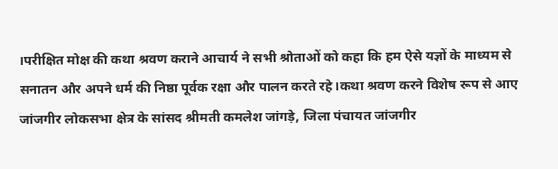।परीक्षित मोक्ष की कथा श्रवण कराने आचार्य ने सभी श्रोताओं को कहा कि हम ऐसे यज्ञों के माध्यम से सनातन और अपने धर्म की निष्ठा पूर्वक रक्षा और पालन करते रहे।कथा श्रवण करने विशेष रूप से आए जांजगीर लोकसभा क्षेत्र के सांसद श्रीमती कमलेश जांगड़े, जिला पंचायत जांजगीर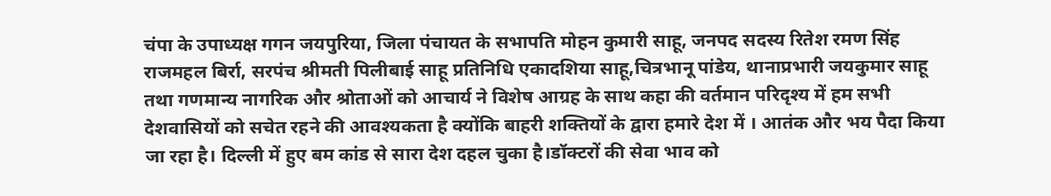चंपा के उपाध्यक्ष गगन जयपुरिया, जिला पंचायत के सभापति मोहन कुमारी साहू, जनपद सदस्य रितेश रमण सिंह राजमहल बिर्रा, सरपंच श्रीमती पिलीबाई साहू प्रतिनिधि एकादशिया साहू,चित्रभानू पांडेय, थानाप्रभारी जयकुमार साहू तथा गणमान्य नागरिक और श्रोताओं को आचार्य ने विशेष आग्रह के साथ कहा की वर्तमान परिदृश्य में हम सभी देशवासियों को सचेत रहने की आवश्यकता है क्योंकि बाहरी शक्तियों के द्वारा हमारे देश में । आतंक और भय पैदा किया जा रहा है। दिल्ली में हुए बम कांड से सारा देश दहल चुका है।डॉक्टरों की सेवा भाव को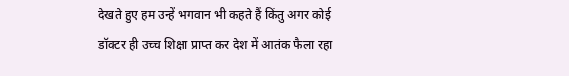देखते हुए हम उन्हें भगवान भी कहते हैं किंतु अगर कोई डॉक्टर ही उच्च शिक्षा प्राप्त कर देश में आतंक फैला रहा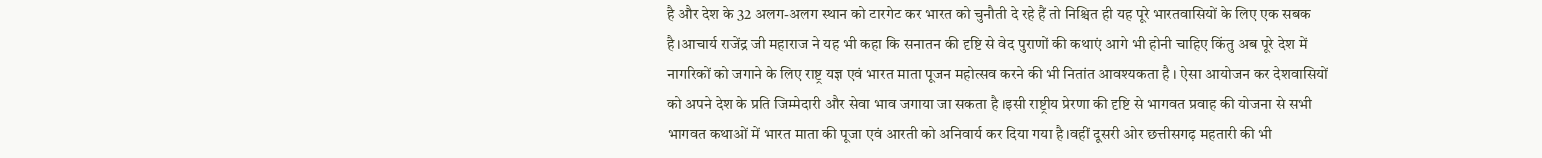है और देश के 32 अलग-अलग स्थान को टारगेट कर भारत को चुनौती दे रहे हैं तो निश्चित ही यह पूरे भारतवासियों के लिए एक सबक है।आचार्य राजेंद्र जी महाराज ने यह भी कहा कि सनातन की दृष्टि से वेद पुराणों की कथाएं आगे भी होनी चाहिए किंतु अब पूरे देश में नागरिकों को जगाने के लिए राष्ट्र यज्ञ एवं भारत माता पूजन महोत्सव करने की भी नितांत आवश्यकता है । ऐसा आयोजन कर देशवासियों को अपने देश के प्रति जिम्मेदारी और सेवा भाव जगाया जा सकता है ।इसी राष्ट्रीय प्रेरणा की दृष्टि से भागवत प्रवाह की योजना से सभी भागवत कथाओं में भारत माता की पूजा एवं आरती को अनिवार्य कर दिया गया है।वहीं दूसरी ओर छत्तीसगढ़ महतारी की भी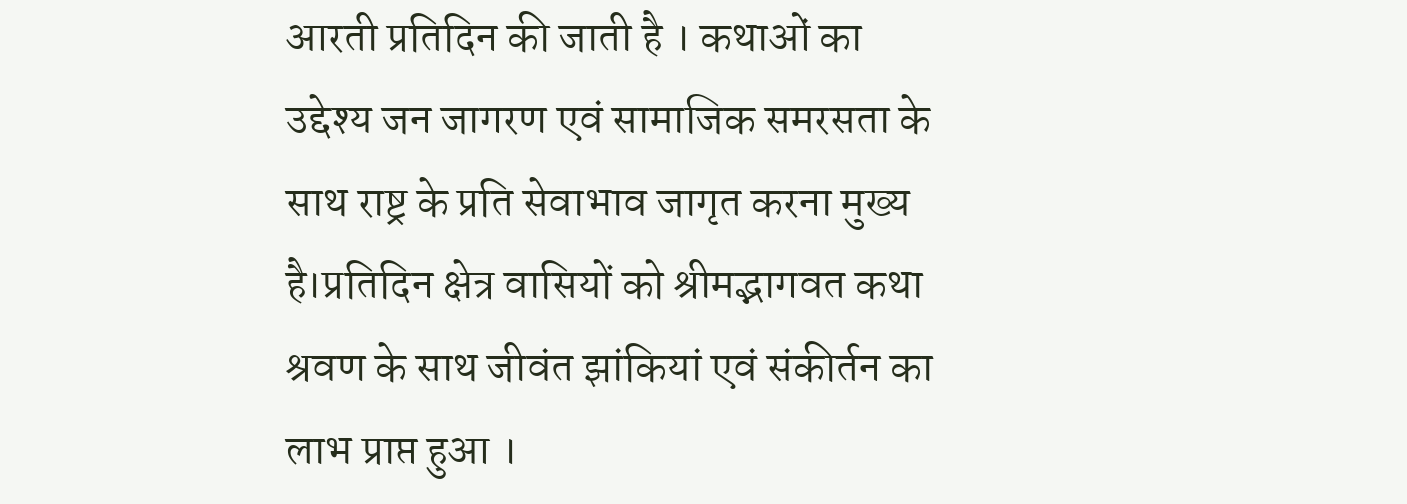आरती प्रतिदिन की जाती है । कथाओं का उद्देश्य जन जागरण एवं सामाजिक समरसता के साथ राष्ट्र के प्रति सेवाभाव जागृत करना मुख्य है।प्रतिदिन क्षेत्र वासियों को श्रीमद्भागवत कथा श्रवण के साथ जीवंत झांकियां एवं संकीर्तन का लाभ प्राप्त हुआ ।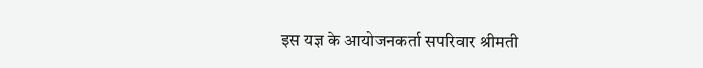इस यज्ञ के आयोजनकर्ता सपरिवार श्रीमती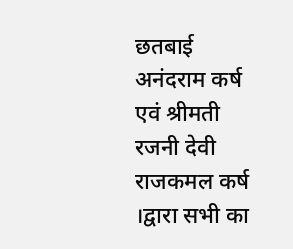छतबाई अनंदराम कर्ष एवं श्रीमती रजनी देवी राजकमल कर्ष ।द्वारा सभी का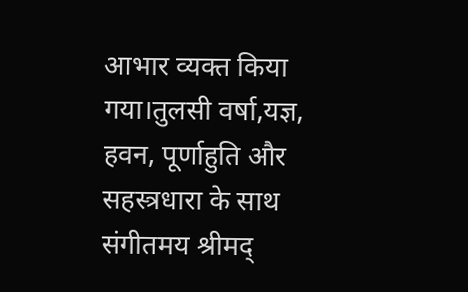आभार व्यक्त किया गया।तुलसी वर्षा,यज्ञ, हवन, पूर्णाहुति और सहस्त्रधारा के साथ संगीतमय श्रीमद्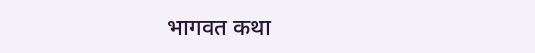भागवत कथा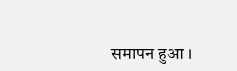समापन हुआ ।